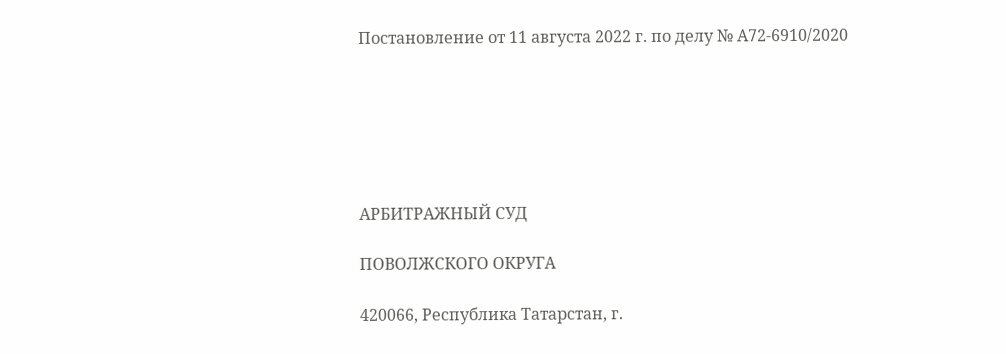Постановление от 11 августа 2022 г. по делу № А72-6910/2020






АРБИТРАЖНЫЙ СУД

ПОВОЛЖСКОГО ОКРУГА

420066, Республика Татарстан, г.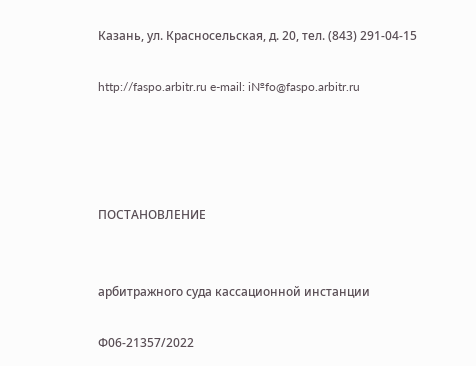Казань, ул. Красносельская, д. 20, тел. (843) 291-04-15

http://faspo.arbitr.ru e-mail: i№fo@faspo.arbitr.ru




ПОСТАНОВЛЕНИЕ


арбитражного суда кассационной инстанции

Ф06-21357/2022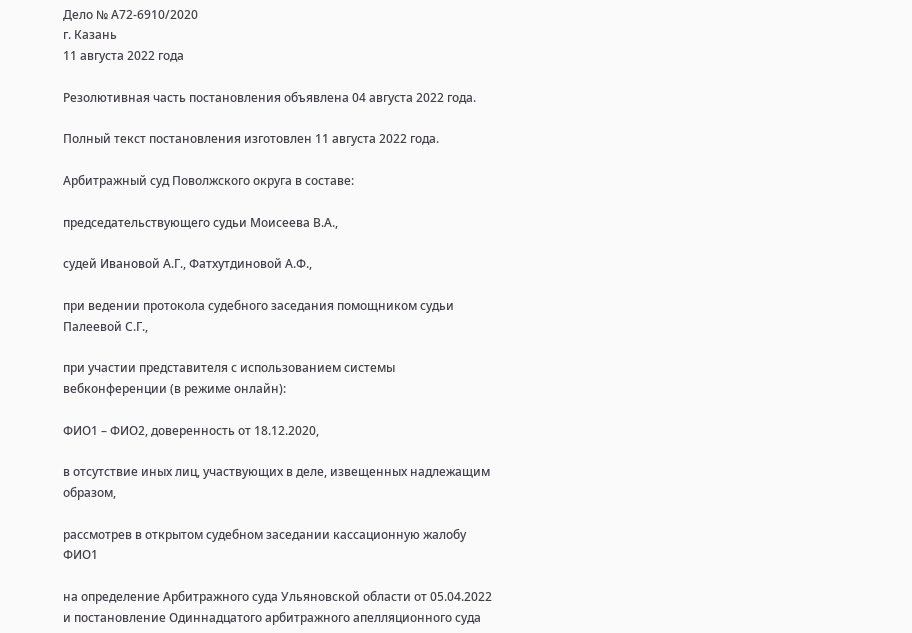Дело № А72-6910/2020
г. Казань
11 августа 2022 года

Резолютивная часть постановления объявлена 04 августа 2022 года.

Полный текст постановления изготовлен 11 августа 2022 года.

Арбитражный суд Поволжского округа в составе:

председательствующего судьи Моисеева В.А.,

судей Ивановой А.Г., Фатхутдиновой А.Ф.,

при ведении протокола судебного заседания помощником судьи Палеевой С.Г.,

при участии представителя с использованием системы вебконференции (в режиме онлайн):

ФИО1 – ФИО2, доверенность от 18.12.2020,

в отсутствие иных лиц, участвующих в деле, извещенных надлежащим образом,

рассмотрев в открытом судебном заседании кассационную жалобу ФИО1

на определение Арбитражного суда Ульяновской области от 05.04.2022 и постановление Одиннадцатого арбитражного апелляционного суда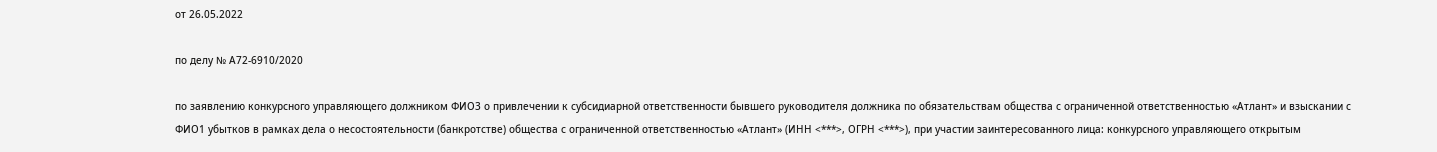от 26.05.2022

по делу № А72-6910/2020

по заявлению конкурсного управляющего должником ФИО3 о привлечении к субсидиарной ответственности бывшего руководителя должника по обязательствам общества с ограниченной ответственностью «Атлант» и взыскании с ФИО1 убытков в рамках дела о несостоятельности (банкротстве) общества с ограниченной ответственностью «Атлант» (ИНН <***>, ОГРН <***>), при участии заинтересованного лица: конкурсного управляющего открытым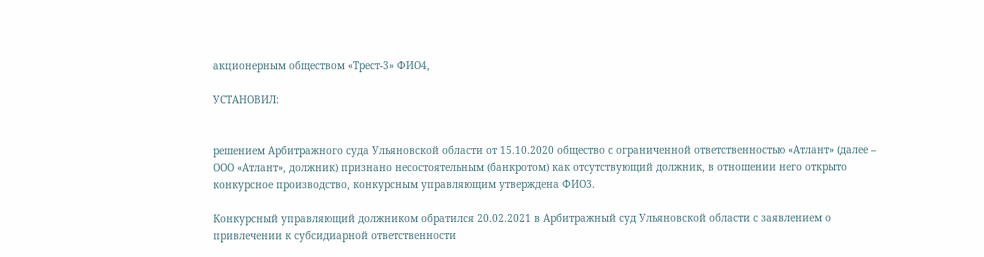акционерным обществом «Трест-3» ФИО4,

УСТАНОВИЛ:


решением Арбитражного суда Ульяновской области от 15.10.2020 общество с ограниченной ответственностью «Атлант» (далее – ООО «Атлант», должник) признано несостоятельным (банкротом) как отсутствующий должник, в отношении него открыто конкурсное производство, конкурсным управляющим утверждена ФИО3.

Конкурсный управляющий должником обратился 20.02.2021 в Арбитражный суд Ульяновской области с заявлением о привлечении к субсидиарной ответственности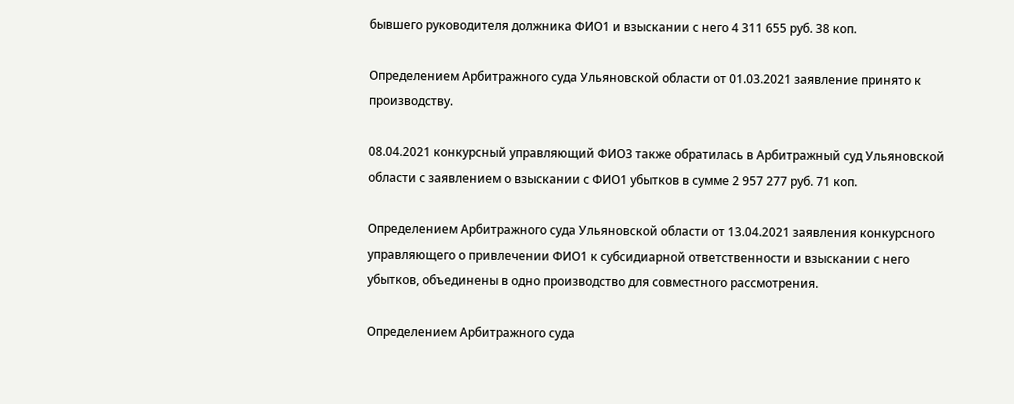бывшего руководителя должника ФИО1 и взыскании с него 4 311 655 руб. 38 коп.

Определением Арбитражного суда Ульяновской области от 01.03.2021 заявление принято к производству.

08.04.2021 конкурсный управляющий ФИО3 также обратилась в Арбитражный суд Ульяновской области с заявлением о взыскании с ФИО1 убытков в сумме 2 957 277 руб. 71 коп.

Определением Арбитражного суда Ульяновской области от 13.04.2021 заявления конкурсного управляющего о привлечении ФИО1 к субсидиарной ответственности и взыскании с него убытков, объединены в одно производство для совместного рассмотрения.

Определением Арбитражного суда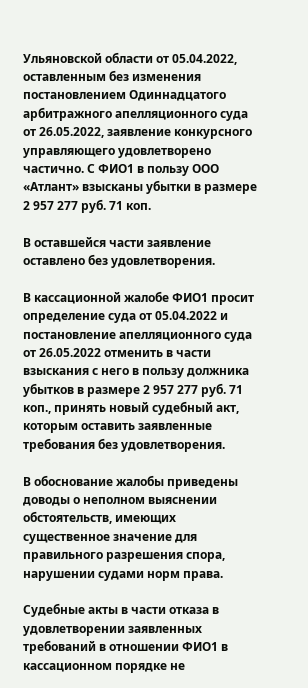Ульяновской области от 05.04.2022, оставленным без изменения постановлением Одиннадцатого арбитражного апелляционного суда от 26.05.2022, заявление конкурсного управляющего удовлетворено частично. С ФИО1 в пользу ООО «Атлант» взысканы убытки в размере 2 957 277 руб. 71 коп.

В оставшейся части заявление оставлено без удовлетворения.

В кассационной жалобе ФИО1 просит определение суда от 05.04.2022 и постановление апелляционного суда от 26.05.2022 отменить в части взыскания с него в пользу должника убытков в размере 2 957 277 руб. 71 коп., принять новый судебный акт, которым оставить заявленные требования без удовлетворения.

В обоснование жалобы приведены доводы о неполном выяснении обстоятельств, имеющих существенное значение для правильного разрешения спора, нарушении судами норм права.

Судебные акты в части отказа в удовлетворении заявленных требований в отношении ФИО1 в кассационном порядке не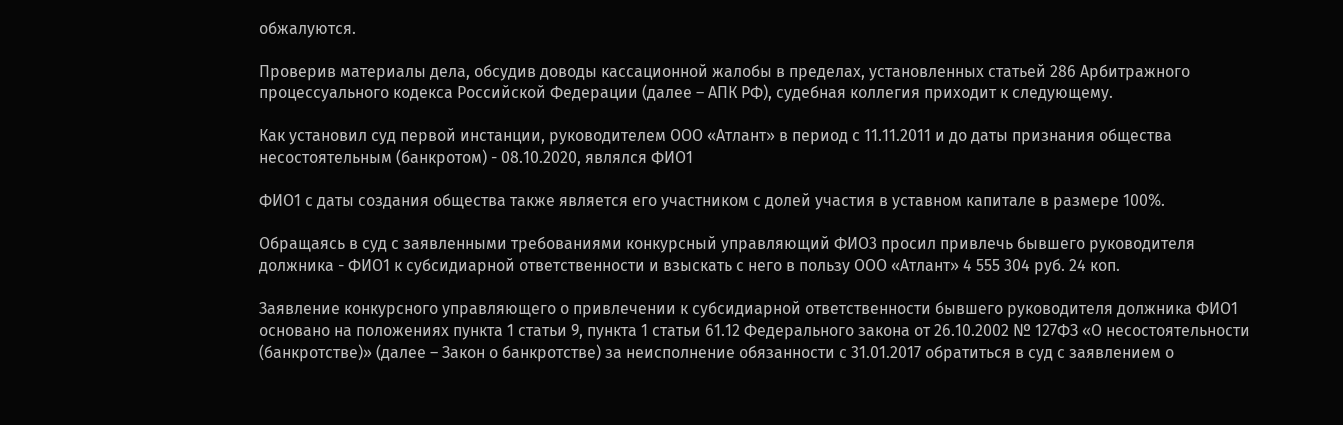обжалуются.

Проверив материалы дела, обсудив доводы кассационной жалобы в пределах, установленных статьей 286 Арбитражного процессуального кодекса Российской Федерации (далее – АПК РФ), судебная коллегия приходит к следующему.

Как установил суд первой инстанции, руководителем ООО «Атлант» в период с 11.11.2011 и до даты признания общества несостоятельным (банкротом) - 08.10.2020, являлся ФИО1

ФИО1 с даты создания общества также является его участником с долей участия в уставном капитале в размере 100%.

Обращаясь в суд с заявленными требованиями конкурсный управляющий ФИО3 просил привлечь бывшего руководителя должника - ФИО1 к субсидиарной ответственности и взыскать с него в пользу ООО «Атлант» 4 555 304 руб. 24 коп.

Заявление конкурсного управляющего о привлечении к субсидиарной ответственности бывшего руководителя должника ФИО1 основано на положениях пункта 1 статьи 9, пункта 1 статьи 61.12 Федерального закона от 26.10.2002 № 127ФЗ «О несостоятельности (банкротстве)» (далее – Закон о банкротстве) за неисполнение обязанности с 31.01.2017 обратиться в суд с заявлением о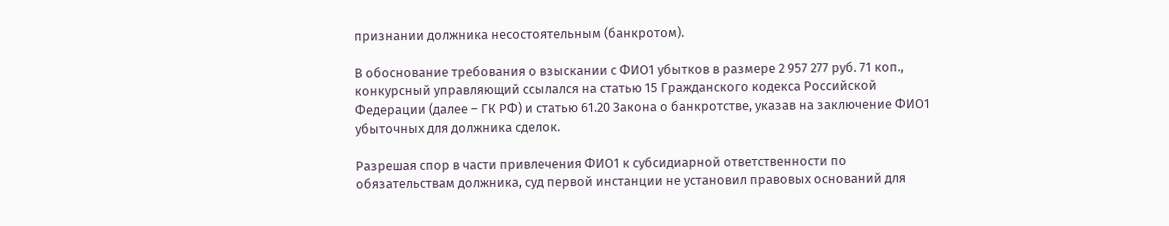признании должника несостоятельным (банкротом).

В обоснование требования о взыскании с ФИО1 убытков в размере 2 957 277 руб. 71 коп., конкурсный управляющий ссылался на статью 15 Гражданского кодекса Российской Федерации (далее – ГК РФ) и статью 61.20 Закона о банкротстве, указав на заключение ФИО1 убыточных для должника сделок.

Разрешая спор в части привлечения ФИО1 к субсидиарной ответственности по обязательствам должника, суд первой инстанции не установил правовых оснований для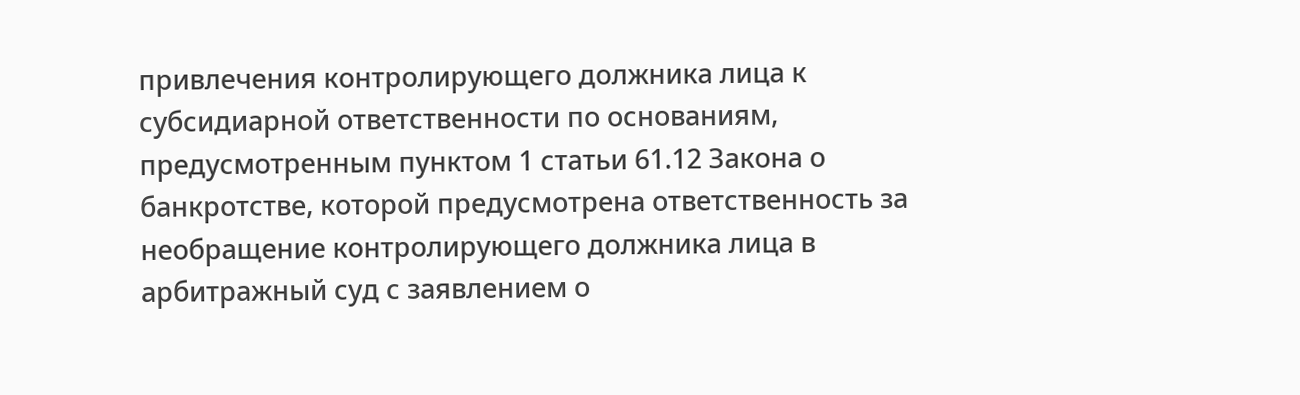привлечения контролирующего должника лица к субсидиарной ответственности по основаниям, предусмотренным пунктом 1 статьи 61.12 Закона о банкротстве, которой предусмотрена ответственность за необращение контролирующего должника лица в арбитражный суд с заявлением о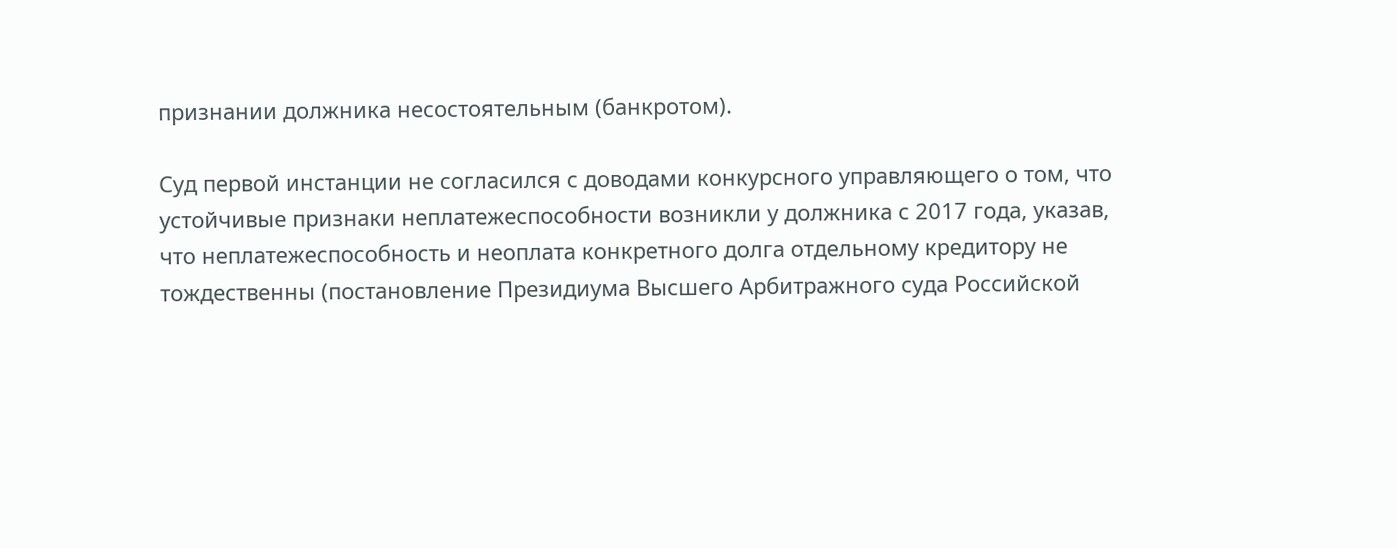признании должника несостоятельным (банкротом).

Суд первой инстанции не согласился с доводами конкурсного управляющего о том, что устойчивые признаки неплатежеспособности возникли у должника с 2017 года, указав, что неплатежеспособность и неоплата конкретного долга отдельному кредитору не тождественны (постановление Президиума Высшего Арбитражного суда Российской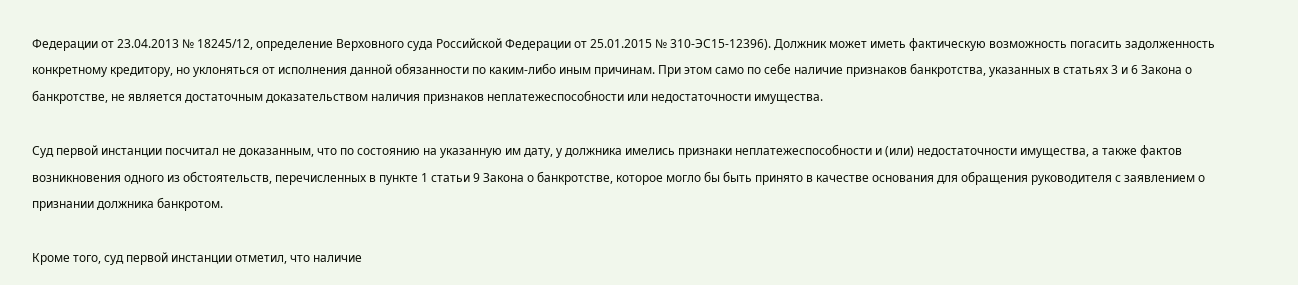Федерации от 23.04.2013 № 18245/12, определение Верховного суда Российской Федерации от 25.01.2015 № 310-ЭС15-12396). Должник может иметь фактическую возможность погасить задолженность конкретному кредитору, но уклоняться от исполнения данной обязанности по каким-либо иным причинам. При этом само по себе наличие признаков банкротства, указанных в статьях 3 и 6 Закона о банкротстве, не является достаточным доказательством наличия признаков неплатежеспособности или недостаточности имущества.

Суд первой инстанции посчитал не доказанным, что по состоянию на указанную им дату, у должника имелись признаки неплатежеспособности и (или) недостаточности имущества, а также фактов возникновения одного из обстоятельств, перечисленных в пункте 1 статьи 9 Закона о банкротстве, которое могло бы быть принято в качестве основания для обращения руководителя с заявлением о признании должника банкротом.

Кроме того, суд первой инстанции отметил, что наличие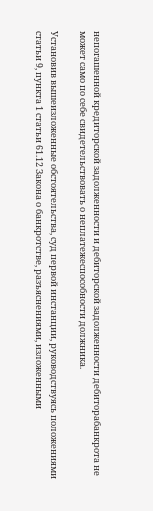непогашенной кредиторской задолженности и дебиторской задолженности дебиторабанкрота не может само по себе свидетельствовать о неплатежеспособности должника.

Установив вышеизложенные обстоятельства, суд первой инстанции, руководствуясь положениями статьи 9, пункта 1 статьи 61.12 Закона о банкротстве, разъяснениями, изложенными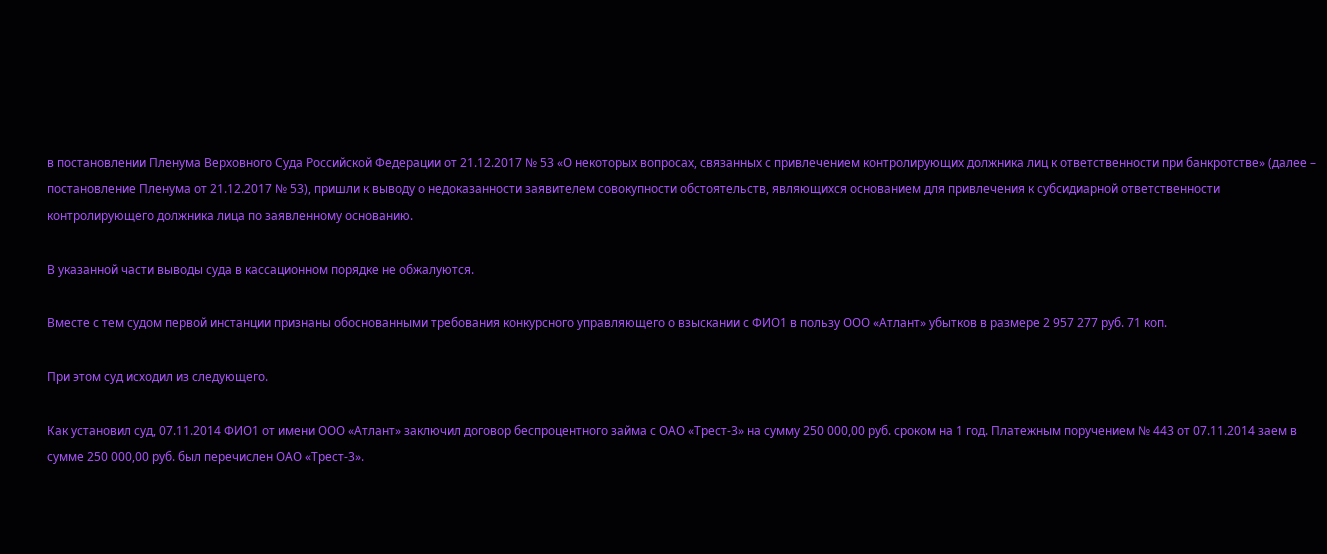в постановлении Пленума Верховного Суда Российской Федерации от 21.12.2017 № 53 «О некоторых вопросах, связанных с привлечением контролирующих должника лиц к ответственности при банкротстве» (далее – постановление Пленума от 21.12.2017 № 53), пришли к выводу о недоказанности заявителем совокупности обстоятельств, являющихся основанием для привлечения к субсидиарной ответственности контролирующего должника лица по заявленному основанию.

В указанной части выводы суда в кассационном порядке не обжалуются.

Вместе с тем судом первой инстанции признаны обоснованными требования конкурсного управляющего о взыскании с ФИО1 в пользу ООО «Атлант» убытков в размере 2 957 277 руб. 71 коп.

При этом суд исходил из следующего.

Как установил суд, 07.11.2014 ФИО1 от имени ООО «Атлант» заключил договор беспроцентного займа с ОАО «Трест-3» на сумму 250 000,00 руб. сроком на 1 год. Платежным поручением № 443 от 07.11.2014 заем в сумме 250 000,00 руб. был перечислен ОАО «Трест-3».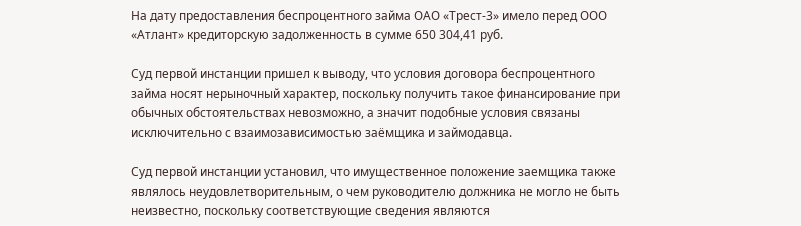На дату предоставления беспроцентного займа ОАО «Трест-3» имело перед ООО «Атлант» кредиторскую задолженность в сумме 650 304,41 руб.

Суд первой инстанции пришел к выводу, что условия договора беспроцентного займа носят нерыночный характер, поскольку получить такое финансирование при обычных обстоятельствах невозможно, а значит подобные условия связаны исключительно с взаимозависимостью заёмщика и займодавца.

Суд первой инстанции установил, что имущественное положение заемщика также являлось неудовлетворительным, о чем руководителю должника не могло не быть неизвестно, поскольку соответствующие сведения являются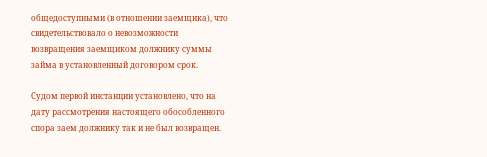общедоступными (в отношении заемщика), что свидетельствовало о невозможности возвращения заемщиком должнику суммы займа в установленный договором срок.

Судом первой инстанции установлено, что на дату рассмотрения настоящего обособленного спора заем должнику так и не был возвращен.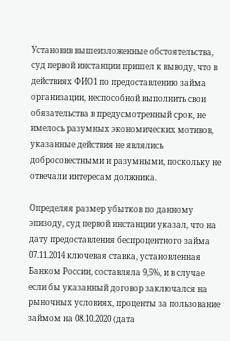Установив вышеизложенные обстоятельства, суд первой инстанции пришел к выводу, что в действиях ФИО1 по предоставлению займа организации, неспособной выполнить свои обязательства в предусмотренный срок, не имелось разумных экономических мотивов, указанные действия не являлись добросовестными и разумными, поскольку не отвечали интересам должника.

Определяя размер убытков по данному эпизоду, суд первой инстанции указал, что на дату предоставления беспроцентного займа 07.11.2014 ключевая ставка, установленная Банком России, составляла 9,5%, и в случае если бы указанный договор заключался на рыночных условиях, проценты за пользование займом на 08.10.2020 (дата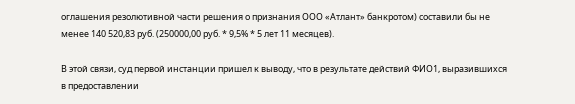оглашения резолютивной части решения о признания ООО «Атлант» банкротом) составили бы не менее 140 520,83 руб. (250000,00 руб. * 9,5% * 5 лет 11 месяцев).

В этой связи, суд первой инстанции пришел к выводу, что в результате действий ФИО1, выразившихся в предоставлении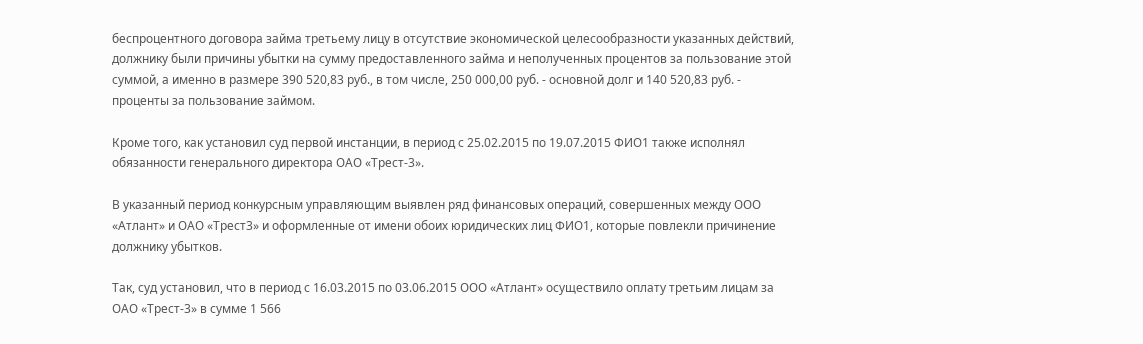беспроцентного договора займа третьему лицу в отсутствие экономической целесообразности указанных действий, должнику были причины убытки на сумму предоставленного займа и неполученных процентов за пользование этой суммой, а именно в размере 390 520,83 руб., в том числе, 250 000,00 руб. - основной долг и 140 520,83 руб. - проценты за пользование займом.

Кроме того, как установил суд первой инстанции, в период с 25.02.2015 по 19.07.2015 ФИО1 также исполнял обязанности генерального директора ОАО «Трест-3».

В указанный период конкурсным управляющим выявлен ряд финансовых операций, совершенных между ООО «Атлант» и ОАО «Трест3» и оформленные от имени обоих юридических лиц ФИО1, которые повлекли причинение должнику убытков.

Так, суд установил, что в период с 16.03.2015 по 03.06.2015 ООО «Атлант» осуществило оплату третьим лицам за ОАО «Трест-3» в сумме 1 566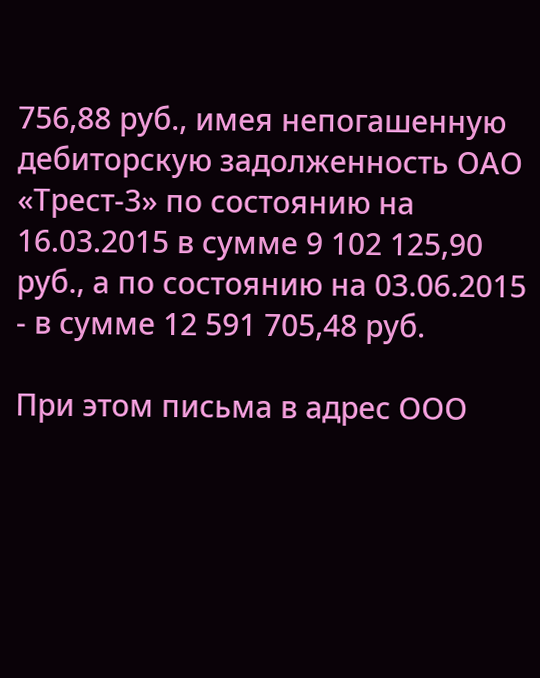756,88 руб., имея непогашенную дебиторскую задолженность ОАО «Трест-3» по состоянию на 16.03.2015 в сумме 9 102 125,90 руб., а по состоянию на 03.06.2015 - в сумме 12 591 705,48 руб.

При этом письма в адрес ООО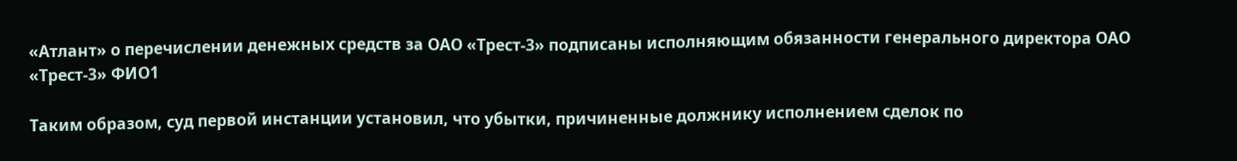«Атлант» о перечислении денежных средств за ОАО «Трест-3» подписаны исполняющим обязанности генерального директора ОАО «Трест-3» ФИО1

Таким образом, суд первой инстанции установил, что убытки, причиненные должнику исполнением сделок по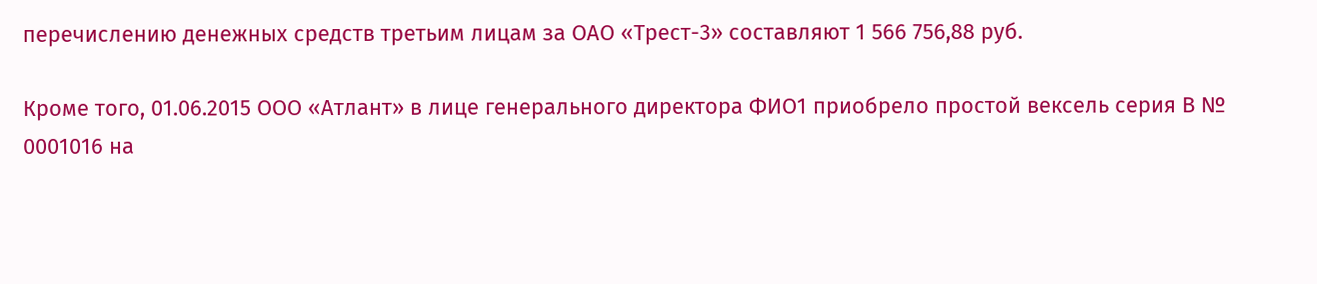перечислению денежных средств третьим лицам за ОАО «Трест-3» составляют 1 566 756,88 руб.

Кроме того, 01.06.2015 ООО «Атлант» в лице генерального директора ФИО1 приобрело простой вексель серия В № 0001016 на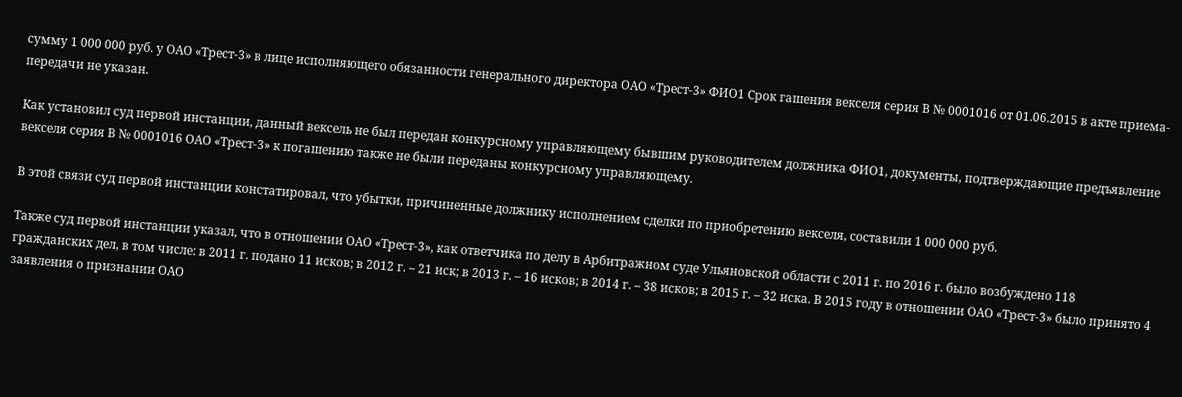сумму 1 000 000 руб. у ОАО «Трест-3» в лице исполняющего обязанности генерального директора ОАО «Трест-3» ФИО1 Срок гашения векселя серия В № 0001016 от 01.06.2015 в акте приема-передачи не указан.

Как установил суд первой инстанции, данный вексель не был передан конкурсному управляющему бывшим руководителем должника ФИО1, документы, подтверждающие предъявление векселя серия В № 0001016 ОАО «Трест-3» к погашению также не были переданы конкурсному управляющему.

В этой связи суд первой инстанции констатировал, что убытки, причиненные должнику исполнением сделки по приобретению векселя, составили 1 000 000 руб.

Также суд первой инстанции указал, что в отношении ОАО «Трест-3», как ответчика по делу в Арбитражном суде Ульяновской области с 2011 г. по 2016 г. было возбуждено 118 гражданских дел, в том числе: в 2011 г. подано 11 исков; в 2012 г. – 21 иск; в 2013 г. – 16 исков; в 2014 г. – 38 исков; в 2015 г. – 32 иска. В 2015 году в отношении ОАО «Трест-3» было принято 4 заявления о признании ОАО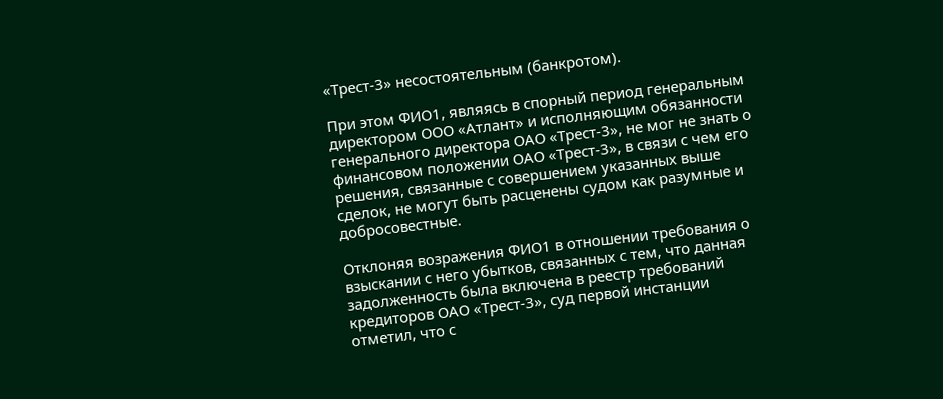«Трест-3» несостоятельным (банкротом).

При этом ФИО1, являясь в спорный период генеральным директором ООО «Атлант» и исполняющим обязанности генерального директора ОАО «Трест-3», не мог не знать о финансовом положении ОАО «Трест-3», в связи с чем его решения, связанные с совершением указанных выше сделок, не могут быть расценены судом как разумные и добросовестные.

Отклоняя возражения ФИО1 в отношении требования о взыскании с него убытков, связанных с тем, что данная задолженность была включена в реестр требований кредиторов ОАО «Трест-3», суд первой инстанции отметил, что с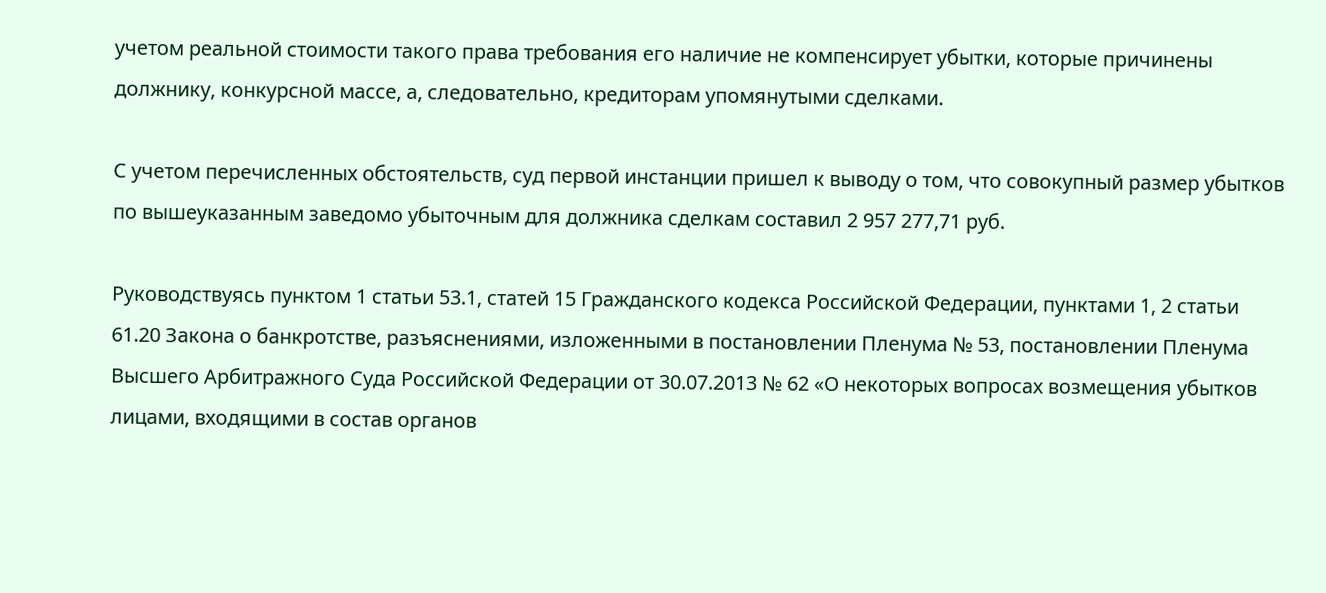учетом реальной стоимости такого права требования его наличие не компенсирует убытки, которые причинены должнику, конкурсной массе, а, следовательно, кредиторам упомянутыми сделками.

С учетом перечисленных обстоятельств, суд первой инстанции пришел к выводу о том, что совокупный размер убытков по вышеуказанным заведомо убыточным для должника сделкам составил 2 957 277,71 руб.

Руководствуясь пунктом 1 статьи 53.1, статей 15 Гражданского кодекса Российской Федерации, пунктами 1, 2 статьи 61.20 Закона о банкротстве, разъяснениями, изложенными в постановлении Пленума № 53, постановлении Пленума Высшего Арбитражного Суда Российской Федерации от 30.07.2013 № 62 «О некоторых вопросах возмещения убытков лицами, входящими в состав органов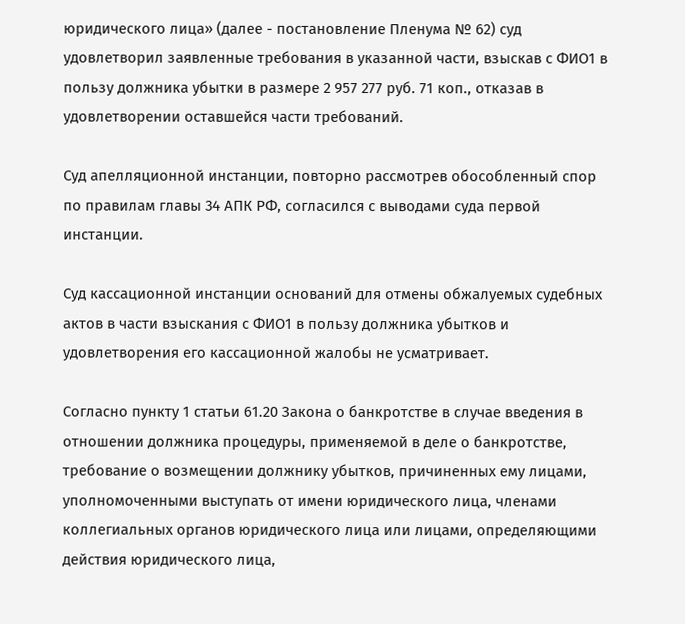юридического лица» (далее - постановление Пленума № 62) суд удовлетворил заявленные требования в указанной части, взыскав с ФИО1 в пользу должника убытки в размере 2 957 277 руб. 71 коп., отказав в удовлетворении оставшейся части требований.

Суд апелляционной инстанции, повторно рассмотрев обособленный спор по правилам главы 34 АПК РФ, согласился с выводами суда первой инстанции.

Суд кассационной инстанции оснований для отмены обжалуемых судебных актов в части взыскания с ФИО1 в пользу должника убытков и удовлетворения его кассационной жалобы не усматривает.

Согласно пункту 1 статьи 61.20 Закона о банкротстве в случае введения в отношении должника процедуры, применяемой в деле о банкротстве, требование о возмещении должнику убытков, причиненных ему лицами, уполномоченными выступать от имени юридического лица, членами коллегиальных органов юридического лица или лицами, определяющими действия юридического лица,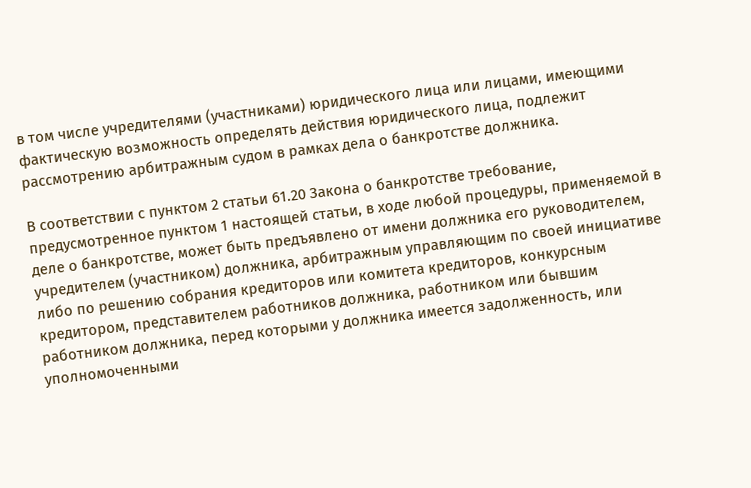в том числе учредителями (участниками) юридического лица или лицами, имеющими фактическую возможность определять действия юридического лица, подлежит рассмотрению арбитражным судом в рамках дела о банкротстве должника.

В соответствии с пунктом 2 статьи 61.20 Закона о банкротстве требование, предусмотренное пунктом 1 настоящей статьи, в ходе любой процедуры, применяемой в деле о банкротстве, может быть предъявлено от имени должника его руководителем, учредителем (участником) должника, арбитражным управляющим по своей инициативе либо по решению собрания кредиторов или комитета кредиторов, конкурсным кредитором, представителем работников должника, работником или бывшим работником должника, перед которыми у должника имеется задолженность, или уполномоченными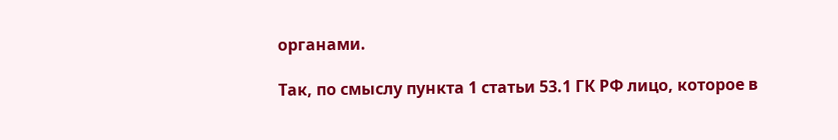органами.

Так, по смыслу пункта 1 статьи 53.1 ГК РФ лицо, которое в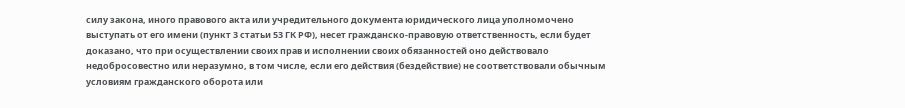силу закона, иного правового акта или учредительного документа юридического лица уполномочено выступать от его имени (пункт 3 статьи 53 ГК РФ), несет гражданско-правовую ответственность, если будет доказано, что при осуществлении своих прав и исполнении своих обязанностей оно действовало недобросовестно или неразумно, в том числе, если его действия (бездействие) не соответствовали обычным условиям гражданского оборота или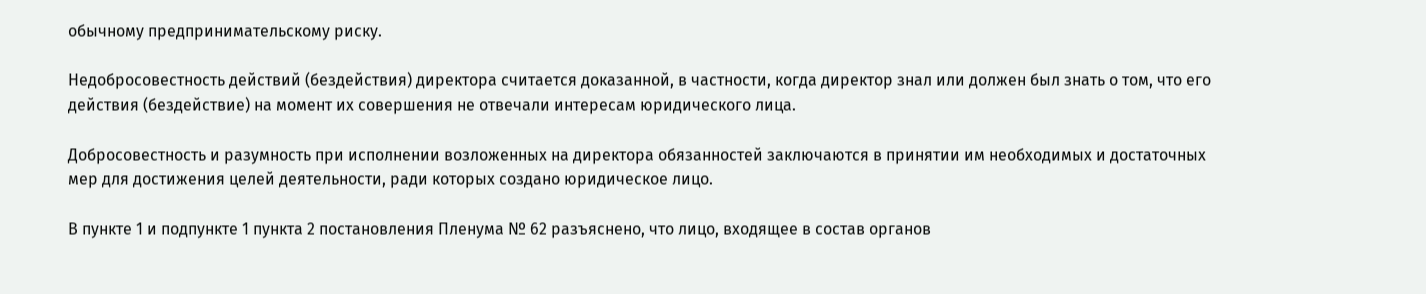обычному предпринимательскому риску.

Недобросовестность действий (бездействия) директора считается доказанной, в частности, когда директор знал или должен был знать о том, что его действия (бездействие) на момент их совершения не отвечали интересам юридического лица.

Добросовестность и разумность при исполнении возложенных на директора обязанностей заключаются в принятии им необходимых и достаточных мер для достижения целей деятельности, ради которых создано юридическое лицо.

В пункте 1 и подпункте 1 пункта 2 постановления Пленума № 62 разъяснено, что лицо, входящее в состав органов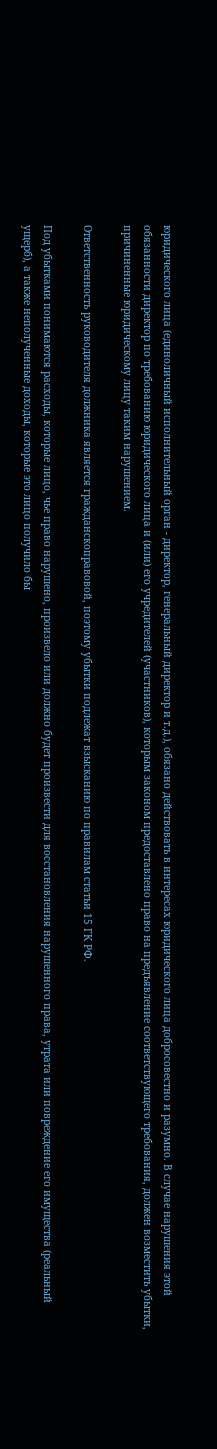юридического лица (единоличный исполнительный орган - директор, генеральный директор и т.д.), обязано действовать в интересах юридического лица добросовестно и разумно. В случае нарушения этой обязанности директор по требованию юридического лица и (или) его учредителей (участников), которым законом предоставлено право на предъявление соответствующего требования, должен возместить убытки, причиненные юридическому лицу таким нарушением.

Ответственность руководителя должника является гражданскоправовой, поэтому убытки подлежат взысканию по правилам статьи 15 ГК РФ.

Под убытками понимаются расходы, которые лицо, чье право нарушено, произвело или должно будет произвести для восстановления нарушенного права, утрата или повреждение его имущества (реальный ущерб), а также неполученные доходы, которые это лицо получило бы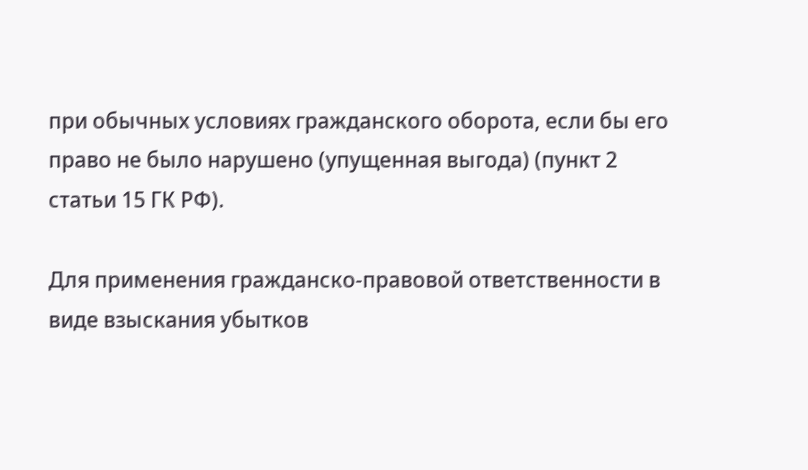при обычных условиях гражданского оборота, если бы его право не было нарушено (упущенная выгода) (пункт 2 статьи 15 ГК РФ).

Для применения гражданско-правовой ответственности в виде взыскания убытков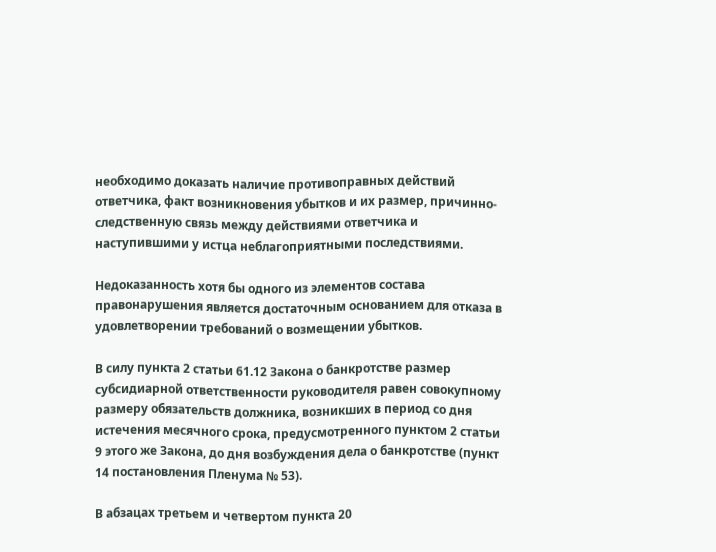необходимо доказать наличие противоправных действий ответчика, факт возникновения убытков и их размер, причинно-следственную связь между действиями ответчика и наступившими у истца неблагоприятными последствиями.

Недоказанность хотя бы одного из элементов состава правонарушения является достаточным основанием для отказа в удовлетворении требований о возмещении убытков.

В силу пункта 2 статьи 61.12 Закона о банкротстве размер субсидиарной ответственности руководителя равен совокупному размеру обязательств должника, возникших в период со дня истечения месячного срока, предусмотренного пунктом 2 статьи 9 этого же Закона, до дня возбуждения дела о банкротстве (пункт 14 постановления Пленума № 53).

В абзацах третьем и четвертом пункта 20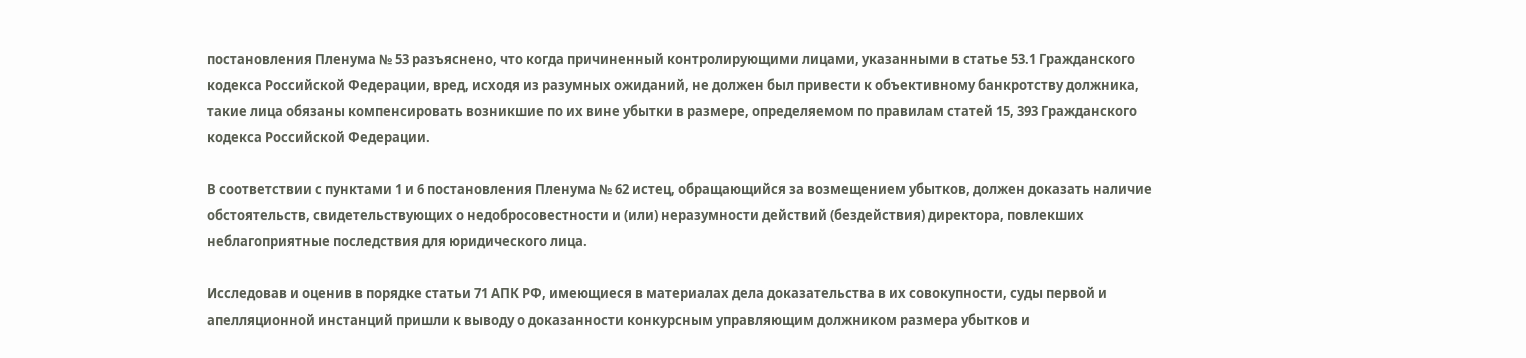постановления Пленума № 53 разъяснено, что когда причиненный контролирующими лицами, указанными в статье 53.1 Гражданского кодекса Российской Федерации, вред, исходя из разумных ожиданий, не должен был привести к объективному банкротству должника, такие лица обязаны компенсировать возникшие по их вине убытки в размере, определяемом по правилам статей 15, 393 Гражданского кодекса Российской Федерации.

В соответствии с пунктами 1 и 6 постановления Пленума № 62 истец, обращающийся за возмещением убытков, должен доказать наличие обстоятельств, свидетельствующих о недобросовестности и (или) неразумности действий (бездействия) директора, повлекших неблагоприятные последствия для юридического лица.

Исследовав и оценив в порядке статьи 71 АПК РФ, имеющиеся в материалах дела доказательства в их совокупности, суды первой и апелляционной инстанций пришли к выводу о доказанности конкурсным управляющим должником размера убытков и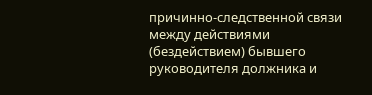причинно-следственной связи между действиями (бездействием) бывшего руководителя должника и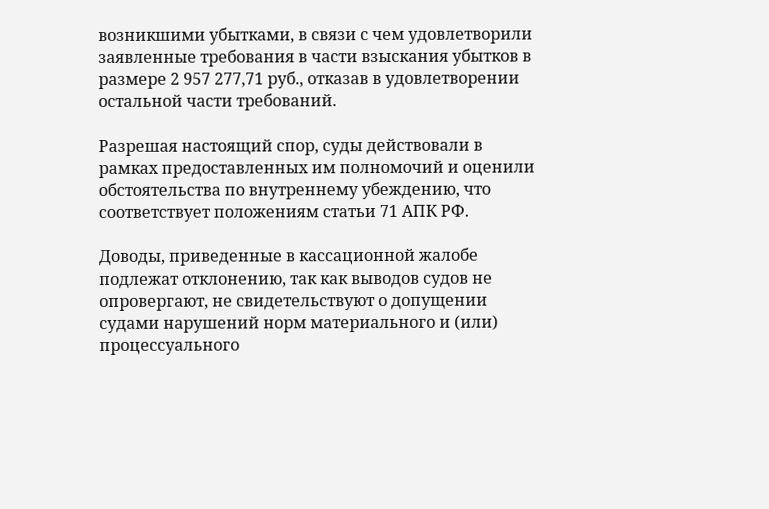возникшими убытками, в связи с чем удовлетворили заявленные требования в части взыскания убытков в размере 2 957 277,71 руб., отказав в удовлетворении остальной части требований.

Разрешая настоящий спор, суды действовали в рамках предоставленных им полномочий и оценили обстоятельства по внутреннему убеждению, что соответствует положениям статьи 71 АПК РФ.

Доводы, приведенные в кассационной жалобе подлежат отклонению, так как выводов судов не опровергают, не свидетельствуют о допущении судами нарушений норм материального и (или) процессуального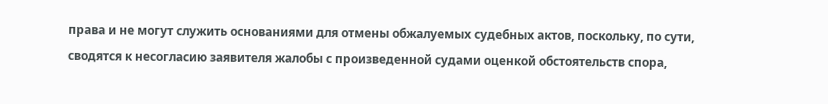права и не могут служить основаниями для отмены обжалуемых судебных актов, поскольку, по сути, сводятся к несогласию заявителя жалобы с произведенной судами оценкой обстоятельств спора,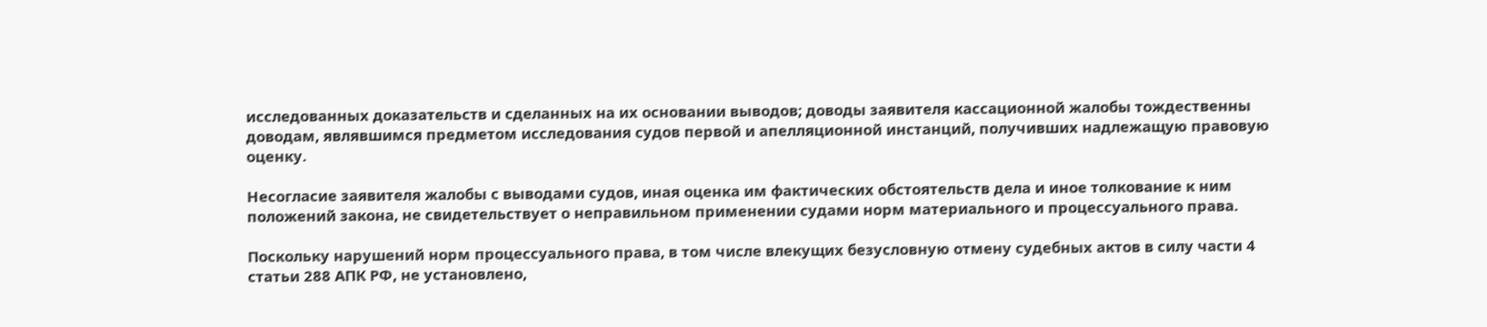исследованных доказательств и сделанных на их основании выводов; доводы заявителя кассационной жалобы тождественны доводам, являвшимся предметом исследования судов первой и апелляционной инстанций, получивших надлежащую правовую оценку.

Несогласие заявителя жалобы с выводами судов, иная оценка им фактических обстоятельств дела и иное толкование к ним положений закона, не свидетельствует о неправильном применении судами норм материального и процессуального права.

Поскольку нарушений норм процессуального права, в том числе влекущих безусловную отмену судебных актов в силу части 4 статьи 288 АПК РФ, не установлено,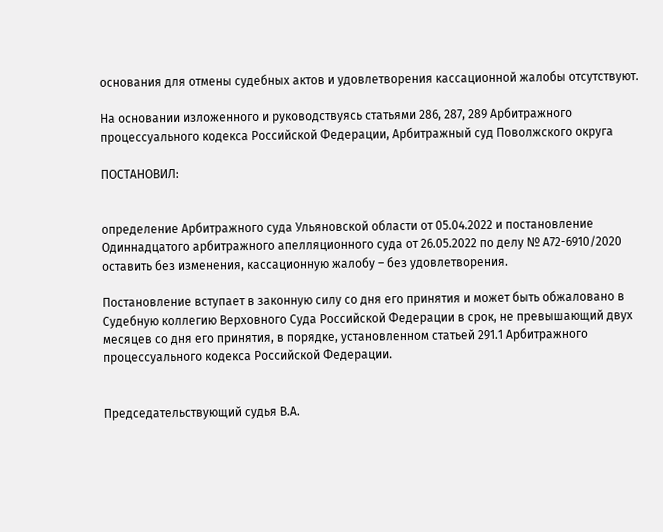основания для отмены судебных актов и удовлетворения кассационной жалобы отсутствуют.

На основании изложенного и руководствуясь статьями 286, 287, 289 Арбитражного процессуального кодекса Российской Федерации, Арбитражный суд Поволжского округа

ПОСТАНОВИЛ:


определение Арбитражного суда Ульяновской области от 05.04.2022 и постановление Одиннадцатого арбитражного апелляционного суда от 26.05.2022 по делу № А72-6910/2020 оставить без изменения, кассационную жалобу – без удовлетворения.

Постановление вступает в законную силу со дня его принятия и может быть обжаловано в Судебную коллегию Верховного Суда Российской Федерации в срок, не превышающий двух месяцев со дня его принятия, в порядке, установленном статьей 291.1 Арбитражного процессуального кодекса Российской Федерации.


Председательствующий судья В.А.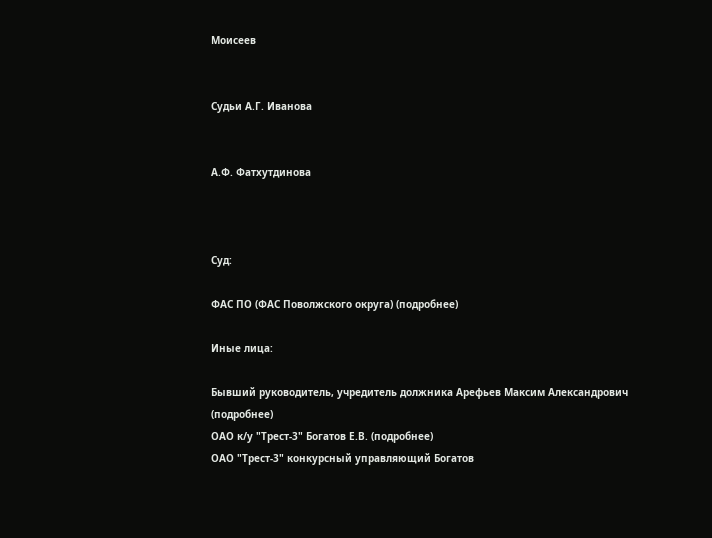Моисеев


Судьи А.Г. Иванова


А.Ф. Фатхутдинова



Суд:

ФАС ПО (ФАС Поволжского округа) (подробнее)

Иные лица:

Бывший руководитель, учредитель должника Арефьев Максим Александрович (подробнее)
ОАО к/у "Трест-3" Богатов Е.В. (подробнее)
ОАО "Трест-3" конкурсный управляющий Богатов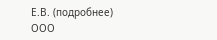Е.В. (подробнее)
ООО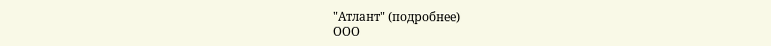"Атлант" (подробнее)
ООО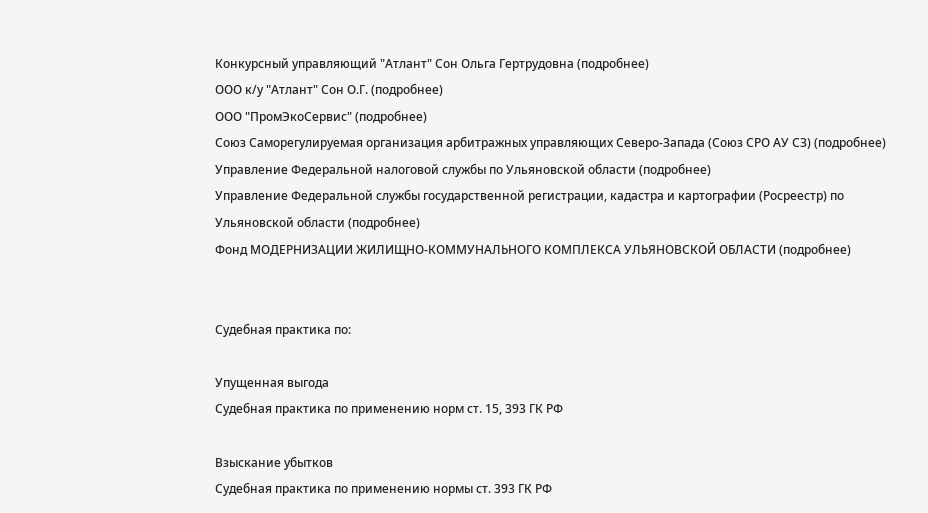Конкурсный управляющий "Атлант" Сон Ольга Гертрудовна (подробнее)
ООО к/у "Атлант" Сон О.Г. (подробнее)
ООО "ПромЭкоСервис" (подробнее)
Союз Саморегулируемая организация арбитражных управляющих Северо-Запада (Союз СРО АУ СЗ) (подробнее)
Управление Федеральной налоговой службы по Ульяновской области (подробнее)
Управление Федеральной службы государственной регистрации, кадастра и картографии (Росреестр) по Ульяновской области (подробнее)
Фонд МОДЕРНИЗАЦИИ ЖИЛИЩНО-КОММУНАЛЬНОГО КОМПЛЕКСА УЛЬЯНОВСКОЙ ОБЛАСТИ (подробнее)


Судебная практика по:

Упущенная выгода
Судебная практика по применению норм ст. 15, 393 ГК РФ

Взыскание убытков
Судебная практика по применению нормы ст. 393 ГК РФ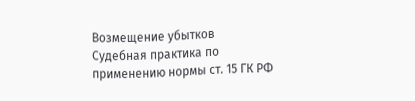Возмещение убытков
Судебная практика по применению нормы ст. 15 ГК РФ